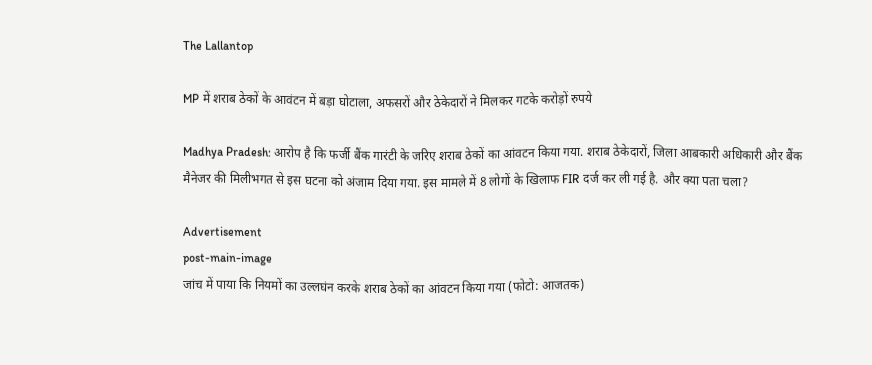The Lallantop

MP में शराब ठेकों के आवंटन में बड़ा घोटाला, अफसरों और ठेकेदारों ने मिलकर गटके करोड़ों रुपये

Madhya Pradesh: आरोप है कि फर्जी बैंक गारंटी के जरिए शराब ठेकों का आंवटन किया गया. शराब ठेकेदारों, जिला आबकारी अधिकारी और बैंक मैनेजर की मिलीभगत से इस घटना को अंजाम दिया गया. इस मामले में 8 लोगों के खिलाफ FIR दर्ज कर ली गई है. और क्या पता चला?

Advertisement
post-main-image
जांच में पाया कि नियमों का उल्लघंन करके शराब ठेकों का आंवटन किया गया (फोटो: आजतक)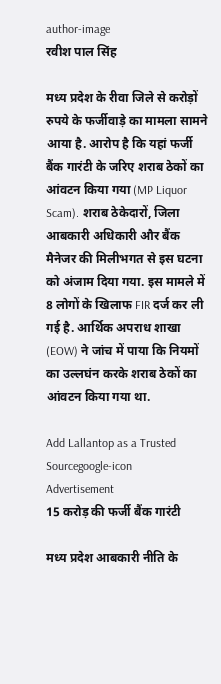author-image
रवीश पाल सिंह

मध्य प्रदेश के रीवा जिले से करोड़ों रुपये के फर्जीवाड़े का मामला सामने आया है. आरोप है कि यहां फर्जी बैंक गारंटी के जरिए शराब ठेकों का आंवटन किया गया (MP Liquor Scam). शराब ठेकेदारों, जिला आबकारी अधिकारी और बैंक मैनेजर की मिलीभगत से इस घटना को अंजाम दिया गया. इस मामले में 8 लोगों के खिलाफ FIR दर्ज कर ली गई है. आर्थिक अपराध शाखा (EOW) ने जांच में पाया कि नियमों का उल्लघंन करके शराब ठेकों का आंवटन किया गया था.

Add Lallantop as a Trusted Sourcegoogle-icon
Advertisement
15 करोड़ की फर्जी बैंक गारंटी

मध्य प्रदेश आबकारी नीति के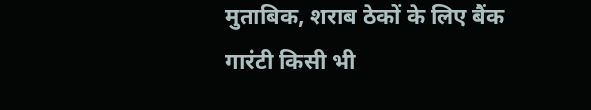मुताबिक, शराब ठेकों के लिए बैंक गारंटी किसी भी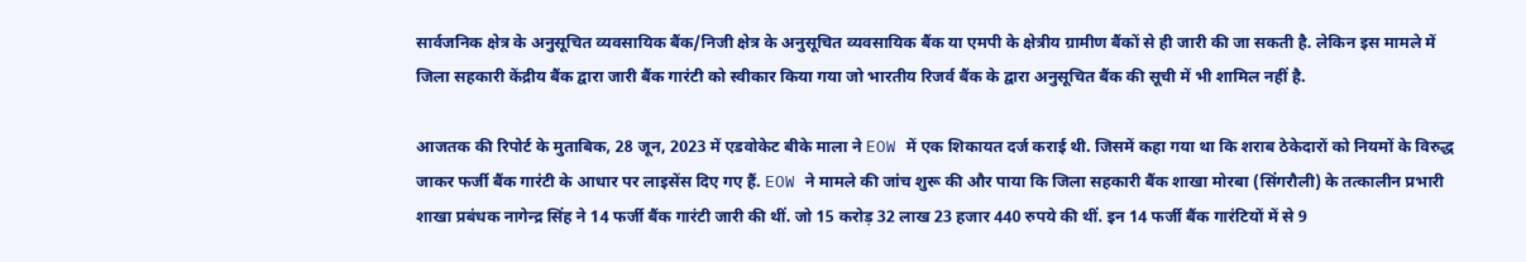सार्वजनिक क्षेत्र के अनुसूचित व्यवसायिक बैंक/निजी क्षेत्र के अनुसूचित व्यवसायिक बैंक या एमपी के क्षेत्रीय ग्रामीण बैंकों से ही जारी की जा सकती है. लेकिन इस मामले में जिला सहकारी केंद्रीय बैंक द्वारा जारी बैंक गारंटी को स्वीकार किया गया जो भारतीय रिजर्व बैंक के द्वारा अनुसूचित बैंक की सूची में भी शामिल नहीं है.

आजतक की रिपोर्ट के मुताबिक, 28 जून, 2023 में एडवोकेट बीके माला ने EOW में एक शिकायत दर्ज कराई थी. जिसमें कहा गया था कि शराब ठेकेदारों को नियमों के विरुद्ध जाकर फर्जी बैंक गारंटी के आधार पर लाइसेंस दिए गए हैं. EOW ने मामले की जांच शुरू की और पाया कि जिला सहकारी बैंक शाखा मोरबा (सिंगरौली) के तत्कालीन प्रभारी शाखा प्रबंधक नागेन्द्र सिंह ने 14 फर्जी बैंक गारंटी जारी की थीं. जो 15 करोड़ 32 लाख 23 हजार 440 रुपये की थीं. इन 14 फर्जी बैंक गारंटियों में से 9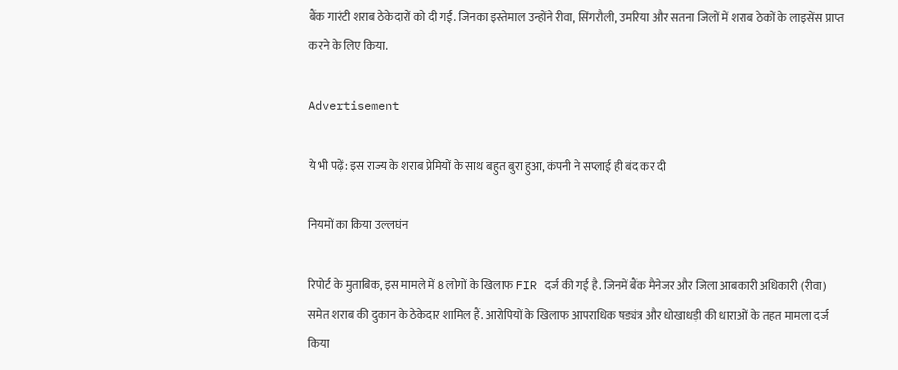बैंक गारंटी शराब ठेकेदारों को दी गईं. जिनका इस्तेमाल उन्होंने रीवा, सिंगरौली, उमरिया और सतना जिलों में शराब ठेकों के लाइसेंस प्राप्त करने के लिए किया.

Advertisement

ये भी पढ़ें: इस राज्य के शराब प्रेमियों के साथ बहुत बुरा हुआ, कंपनी ने सप्लाई ही बंद कर दी

नियमों का किया उल्लघंन

रिपोर्ट के मुताबिक, इस मामले में 8 लोगों के खिलाफ FIR दर्ज की गई है. जिनमें बैंक मैनेजर और जिला आबकारी अधिकारी (रीवा) समेत शराब की दुकान के ठेकेदार शामिल हैं. आरोपियों के खिलाफ आपराधिक षड्यंत्र और धोखाधड़ी की धाराओं के तहत मामला दर्ज किया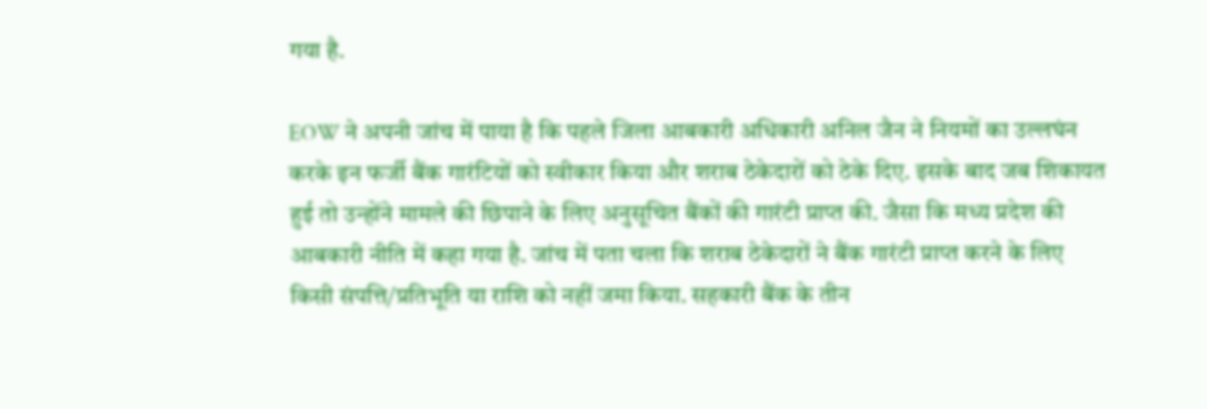गया है.

EOW ने अपनी जांच में पाया है कि पहले जिला आबकारी अधिकारी अनिल जैन ने नियमों का उल्लघंन करके इन फर्जी बैंक गारंटियों को स्वीकार किया और शराब ठेकेदारों को ठेके दिए. इसके बाद जब शिकायत हुई तो उन्होंने मामले की छिपाने के लिए अनुसूचित बैंकों की गारंटी प्राप्त की. जैसा कि मध्य प्रदेश की आबकारी नीति में कहा गया है. जांच में पता चला कि शराब ठेकेदारों ने बैंक गारंटी प्राप्त करने के लिए किसी संपत्ति/प्रतिभूति या राशि को नहीं जमा किया. सहकारी बैंक के तीन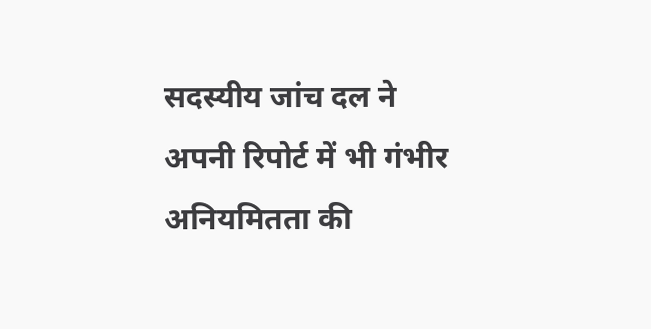सदस्यीय जांच दल ने अपनी रिपोर्ट में भी गंभीर अनियमितता की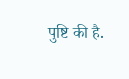पुष्टि की है.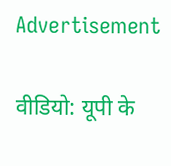Advertisement

वीडियो: यूपी के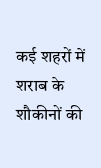कई शहरों में शराब के शौकीनों की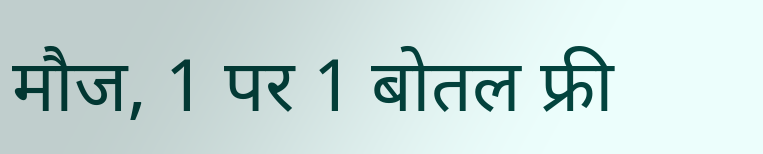मौज, 1 पर 1 बोतल फ्री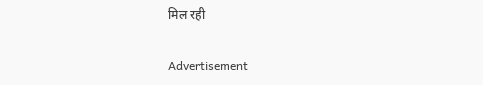मिल रही

Advertisement